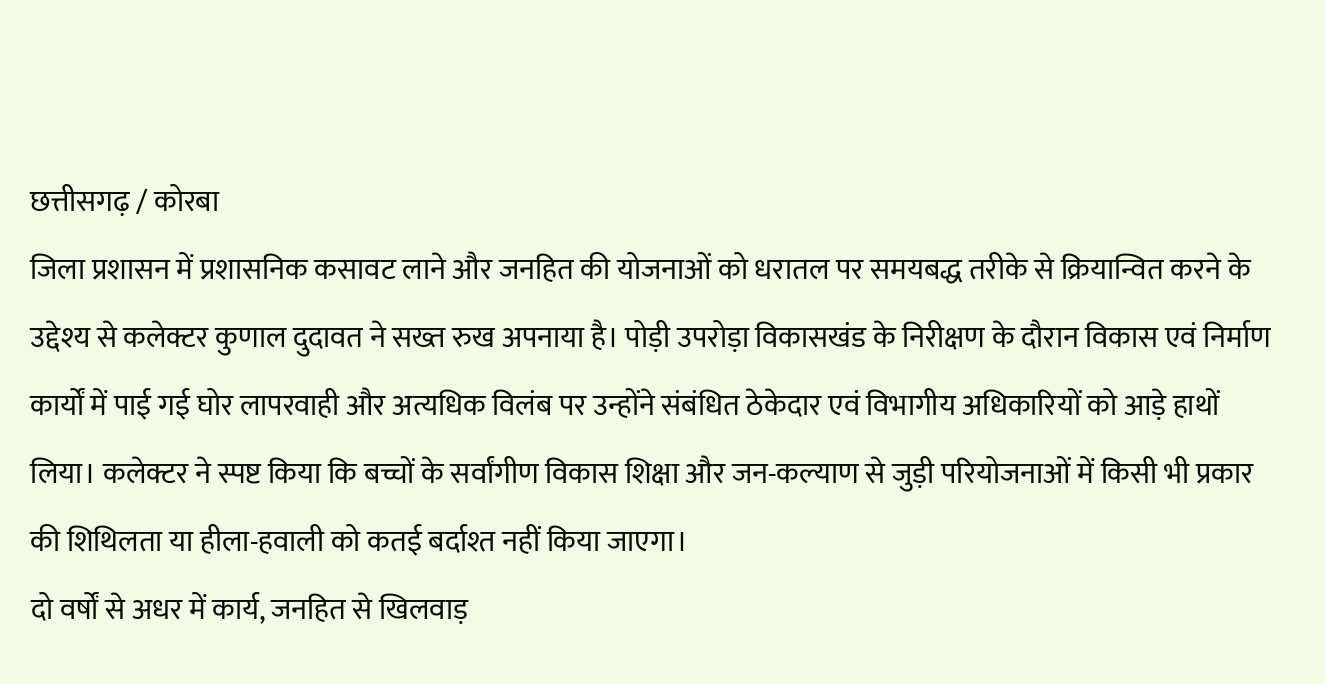छत्तीसगढ़ / कोरबा
जिला प्रशासन में प्रशासनिक कसावट लाने और जनहित की योजनाओं को धरातल पर समयबद्ध तरीके से क्रियान्वित करने के उद्देश्य से कलेक्टर कुणाल दुदावत ने सख्त रुख अपनाया है। पोड़ी उपरोड़ा विकासखंड के निरीक्षण के दौरान विकास एवं निर्माण कार्यों में पाई गई घोर लापरवाही और अत्यधिक विलंब पर उन्होंने संबंधित ठेकेदार एवं विभागीय अधिकारियों को आड़े हाथों लिया। कलेक्टर ने स्पष्ट किया कि बच्चों के सर्वांगीण विकास शिक्षा और जन-कल्याण से जुड़ी परियोजनाओं में किसी भी प्रकार की शिथिलता या हीला-हवाली को कतई बर्दाश्त नहीं किया जाएगा।
दो वर्षों से अधर में कार्य, जनहित से खिलवाड़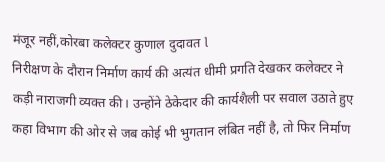मंजूर नहीं,कोरबा कलेक्टर कुणाल दुदावत l
निरीक्षण के दौरान निर्माण कार्य की अत्यंत धीमी प्रगति देखकर कलेक्टर ने कड़ी नाराजगी व्यक्त की। उन्होंने ठेकेदार की कार्यशैली पर सवाल उठाते हुए कहा विभाग की ओर से जब कोई भी भुगतान लंबित नहीं है, तो फिर निर्माण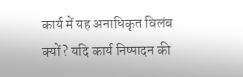कार्य में यह अनाधिकृत विलंब क्यों? यदि कार्य निष्पादन की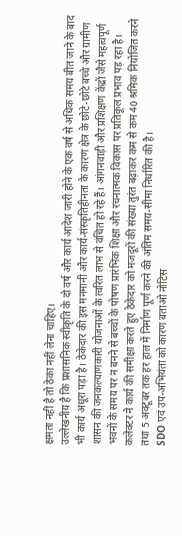क्षमता नहीं है तो ठेका नहीं लेना चाहिए।
उल्लेखनीय है कि प्रशासनिक स्वीकृति के दो वर्ष और कार्य आदेश जारी होने के एक वर्ष से अधिक समय बीत जाने के बाद भी कार्य अधूरा पड़ा है। ठेकेदार की इस मनमानी और कार्य-संस्कृतिहीनता के कारण क्षेत्र के छोटे-छोटे बच्चे और ग्रामीण शासन की जनकल्याणकारी योजनाओं के त्वरित लाभ से वंचित हो रहे हैं। आंगनवाड़ी और प्रशिक्षण केंद्रों जैसे महत्वपूर्ण भवनों के समय पर न बनने से बच्चों के पोषण प्रारंभिक शिक्षा और रचनात्मक विकास पर प्रतिकूल प्रभाव पड़ रहा है।
कलेक्टर ने कार्य की समीक्षा करते हुए ठेकेदार को मजदूरों की संख्या तुरंत बढ़ाकर कम से कम 40 श्रमिक नियोजित करने तथा 5 अक्टूबर तक हर हाल में निर्माण पूर्ण करने की अंतिम समय-सीमा निर्धारित की है।
SDO एवं उप-अभियंता को कारण बताओ नोटिस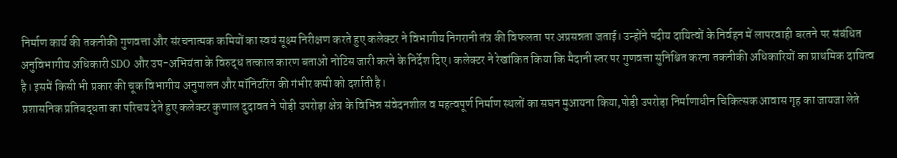निर्माण कार्य की तकनीकी गुणवत्ता और संरचनात्मक कमियों का स्वयं सूक्ष्म निरीक्षण करते हुए कलेक्टर ने विभागीय निगरानी तंत्र की विफलता पर अप्रसन्नता जताई। उन्होंने पदीय दायित्वों के निर्वहन में लापरवाही बरतने पर संबंधित अनुविभागीय अधिकारी SDO और उप-अभियंता के विरुद्ध तत्काल कारण बताओ नोटिस जारी करने के निर्देश दिए। कलेक्टर ने रेखांकित किया कि मैदानी स्तर पर गुणवत्ता सुनिश्चित करना तकनीकी अधिकारियों का प्राथमिक दायित्व है। इसमें किसी भी प्रकार की चूक विभागीय अनुपालन और मॉनिटरिंग की गंभीर कमी को दर्शाती है।
प्रशासनिक प्रतिबद्धता का परिचय देते हुए कलेक्टर कुणाल दुदावत ने पोड़ी उपरोड़ा क्षेत्र के विभिन्न संवेदनशील व महत्वपूर्ण निर्माण स्थलों का सघन मुआयना किया,पोड़ी उपरोड़ा निर्माणाधीन चिकित्सक आवास गृह का जायजा लेते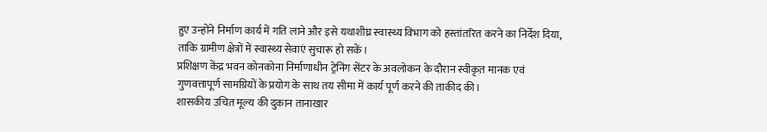हुए उन्होंने निर्माण कार्य में गति लाने और इसे यथाशीघ्र स्वास्थ्य विभाग को हस्तांतरित करने का निर्देश दिया, ताकि ग्रामीण क्षेत्रों में स्वास्थ्य सेवाएं सुचारू हो सकें।
प्रशिक्षण केंद्र भवन कोनकोना निर्माणाधीन ट्रेनिंग सेंटर के अवलोकन के दौरान स्वीकृत मानक एवं गुणवत्तापूर्ण सामग्रियों के प्रयोग के साथ तय सीमा में कार्य पूर्ण करने की ताकीद की।
शासकीय उचित मूल्य की दुकान तानाखार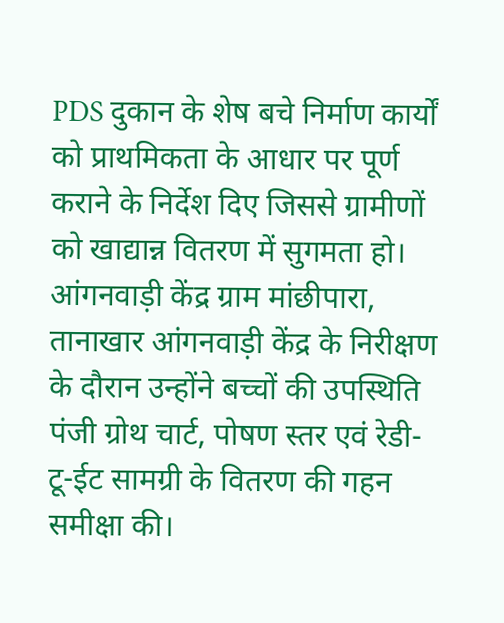PDS दुकान के शेष बचे निर्माण कार्यों को प्राथमिकता के आधार पर पूर्ण कराने के निर्देश दिए जिससे ग्रामीणों को खाद्यान्न वितरण में सुगमता हो।
आंगनवाड़ी केंद्र ग्राम मांछीपारा, तानाखार आंगनवाड़ी केंद्र के निरीक्षण के दौरान उन्होंने बच्चों की उपस्थिति पंजी ग्रोथ चार्ट, पोषण स्तर एवं रेडी-टू-ईट सामग्री के वितरण की गहन समीक्षा की।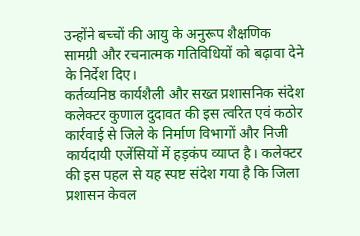उन्होंने बच्चों की आयु के अनुरूप शैक्षणिक सामग्री और रचनात्मक गतिविधियों को बढ़ावा देने के निर्देश दिए।
कर्तव्यनिष्ठ कार्यशैली और सख्त प्रशासनिक संदेश
कलेक्टर कुणाल दुदावत की इस त्वरित एवं कठोर कार्रवाई से जिले के निर्माण विभागों और निजी कार्यदायी एजेंसियों में हड़कंप व्याप्त है। कलेक्टर की इस पहल से यह स्पष्ट संदेश गया है कि जिला प्रशासन केवल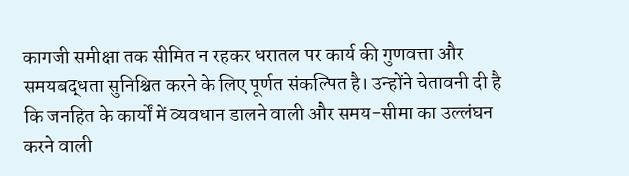कागजी समीक्षा तक सीमित न रहकर धरातल पर कार्य की गुणवत्ता और समयबद्धता सुनिश्चित करने के लिए पूर्णत संकल्पित है। उन्होंने चेतावनी दी है कि जनहित के कार्यों में व्यवधान डालने वाली और समय-सीमा का उल्लंघन करने वाली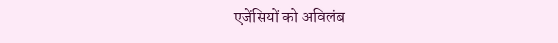एजेंसियों को अविलंब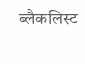ब्लैकलिस्ट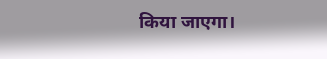किया जाएगा।